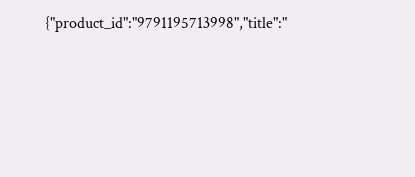{"product_id":"9791195713998","title":"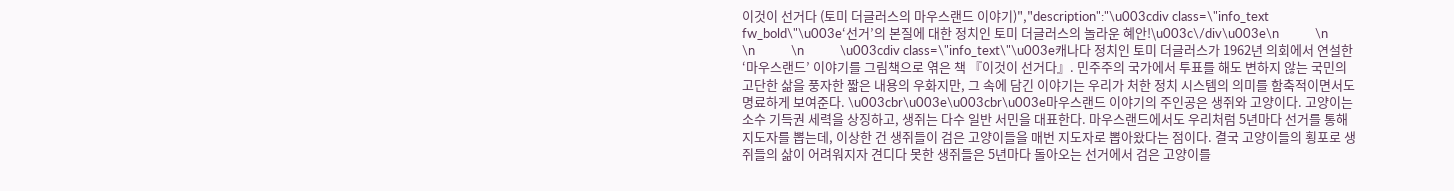이것이 선거다 (토미 더글러스의 마우스랜드 이야기)","description":"\u003cdiv class=\"info_text fw_bold\"\u003e‘선거’의 본질에 대한 정치인 토미 더글러스의 놀라운 혜안!\u003c\/div\u003e\n            \n            \n            \n            \u003cdiv class=\"info_text\"\u003e캐나다 정치인 토미 더글러스가 1962년 의회에서 연설한 ‘마우스랜드’ 이야기를 그림책으로 엮은 책 『이것이 선거다』. 민주주의 국가에서 투표를 해도 변하지 않는 국민의 고단한 삶을 풍자한 짧은 내용의 우화지만, 그 속에 담긴 이야기는 우리가 처한 정치 시스템의 의미를 함축적이면서도 명료하게 보여준다. \u003cbr\u003e\u003cbr\u003e마우스랜드 이야기의 주인공은 생쥐와 고양이다. 고양이는 소수 기득권 세력을 상징하고, 생쥐는 다수 일반 서민을 대표한다. 마우스랜드에서도 우리처럼 5년마다 선거를 통해 지도자를 뽑는데, 이상한 건 생쥐들이 검은 고양이들을 매번 지도자로 뽑아왔다는 점이다. 결국 고양이들의 횡포로 생쥐들의 삶이 어려워지자 견디다 못한 생쥐들은 5년마다 돌아오는 선거에서 검은 고양이를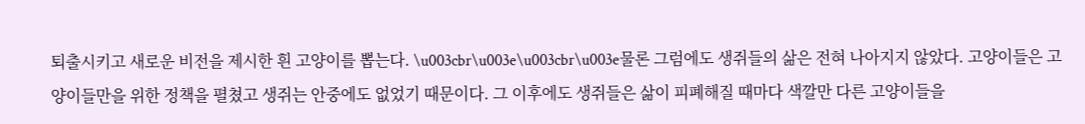퇴출시키고 새로운 비전을 제시한 흰 고양이를 뽑는다. \u003cbr\u003e\u003cbr\u003e물론 그럼에도 생쥐들의 삶은 전혀 나아지지 않았다. 고양이들은 고양이들만을 위한 정책을 펼쳤고 생쥐는 안중에도 없었기 때문이다. 그 이후에도 생쥐들은 삶이 피폐해질 때마다 색깔만 다른 고양이들을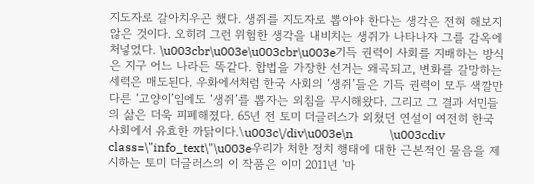지도자로 갈아치우곤 했다. 생쥐를 지도자로 뽑아야 한다는 생각은 전혀 해보지 않은 것이다. 오히려 그런 위험한 생각을 내비치는 생쥐가 나타나자 그를 감옥에 처넣었다. \u003cbr\u003e\u003cbr\u003e기득 권력이 사회를 지배하는 방식은 지구 어느 나라든 똑같다. 합법을 가장한 선거는 왜곡되고, 변화를 갈망하는 세력은 매도된다. 우화에서처럼 한국 사회의 ‘생쥐’들은 기득 권력이 모두 색깔만 다른 ‘고양이’임에도 ‘생쥐’를 뽑자는 외침을 무시해왔다. 그리고 그 결과 서민들의 삶은 더욱 피폐해졌다. 65년 전 토미 더글러스가 외쳤던 연설이 여전히 한국 사회에서 유효한 까닭이다.\u003c\/div\u003e\n            \u003cdiv class=\"info_text\"\u003e우리가 처한 정치 행태에 대한 근본적인 물음을 제시하는 토미 더글러스의 이 작품은 이미 2011년 '마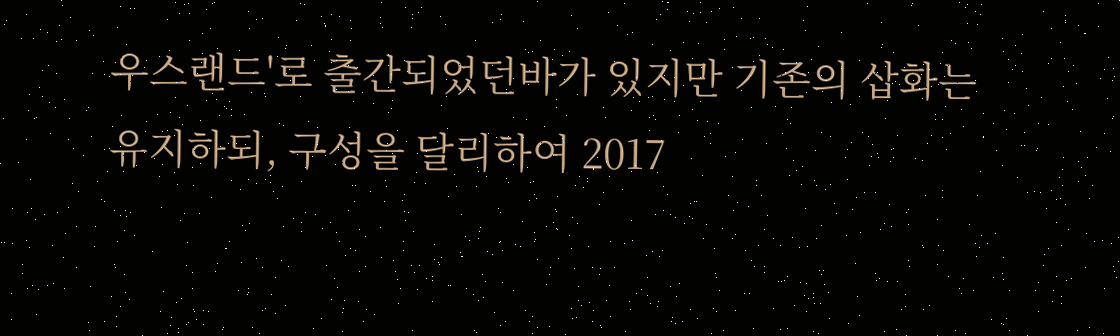우스랜드'로 출간되었던바가 있지만 기존의 삽화는 유지하되, 구성을 달리하여 2017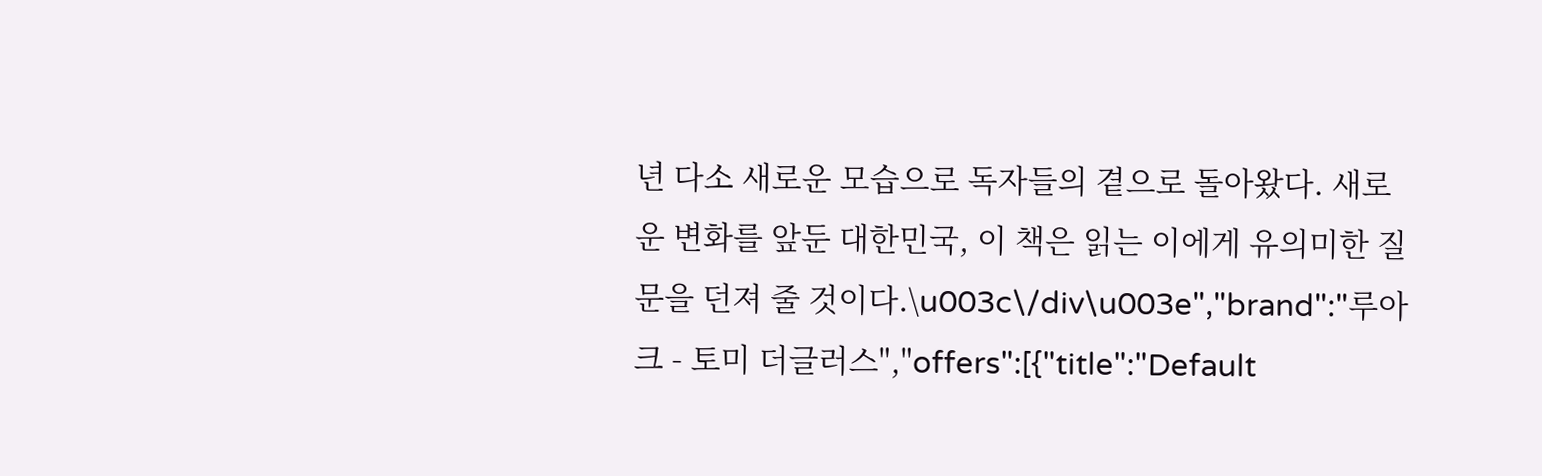년 다소 새로운 모습으로 독자들의 곁으로 돌아왔다. 새로운 변화를 앞둔 대한민국, 이 책은 읽는 이에게 유의미한 질문을 던져 줄 것이다.\u003c\/div\u003e","brand":"루아크 - 토미 더글러스","offers":[{"title":"Default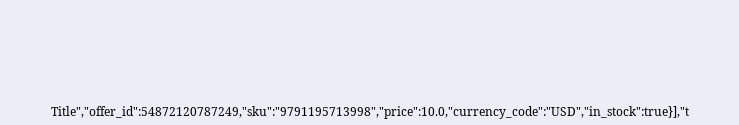Title","offer_id":54872120787249,"sku":"9791195713998","price":10.0,"currency_code":"USD","in_stock":true}],"t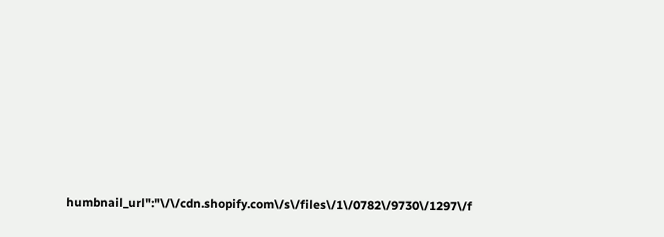humbnail_url":"\/\/cdn.shopify.com\/s\/files\/1\/0782\/9730\/1297\/f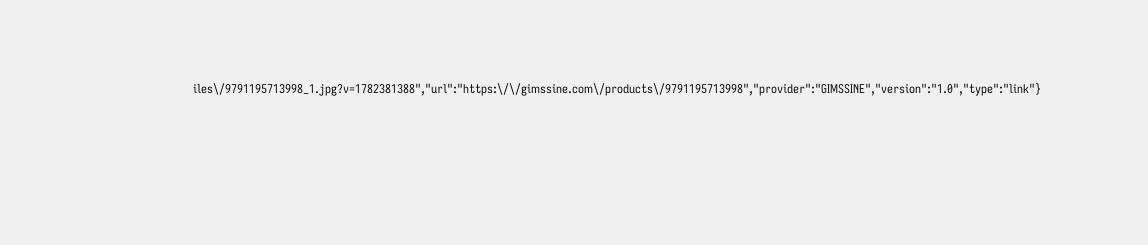iles\/9791195713998_1.jpg?v=1782381388","url":"https:\/\/gimssine.com\/products\/9791195713998","provider":"GIMSSINE","version":"1.0","type":"link"}